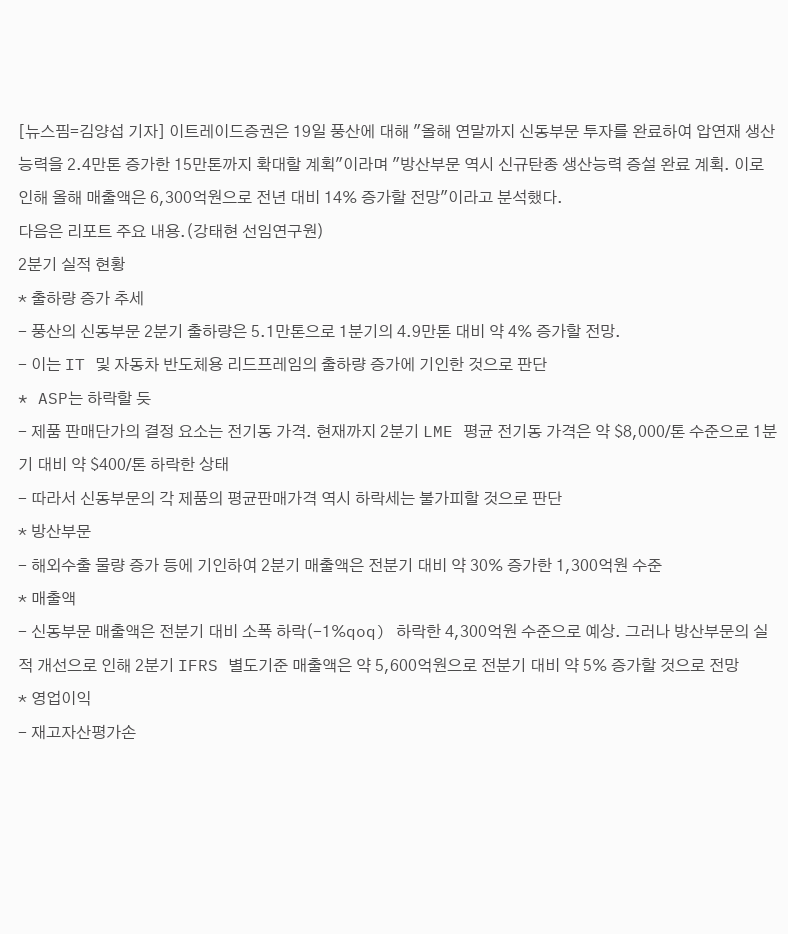[뉴스핌=김양섭 기자] 이트레이드증권은 19일 풍산에 대해 "올해 연말까지 신동부문 투자를 완료하여 압연재 생산능력을 2.4만톤 증가한 15만톤까지 확대할 계획"이라며 "방산부문 역시 신규탄종 생산능력 증설 완료 계획. 이로 인해 올해 매출액은 6,300억원으로 전년 대비 14% 증가할 전망"이라고 분석했다.
다음은 리포트 주요 내용.(강태현 선임연구원)
2분기 실적 현황
* 출하량 증가 추세
- 풍산의 신동부문 2분기 출하량은 5.1만톤으로 1분기의 4.9만톤 대비 약 4% 증가할 전망.
- 이는 IT 및 자동차 반도체용 리드프레임의 출하량 증가에 기인한 것으로 판단
* ASP는 하락할 듯
- 제품 판매단가의 결정 요소는 전기동 가격. 현재까지 2분기 LME 평균 전기동 가격은 약 $8,000/톤 수준으로 1분기 대비 약 $400/톤 하락한 상태
- 따라서 신동부문의 각 제품의 평균판매가격 역시 하락세는 불가피할 것으로 판단
* 방산부문
- 해외수출 물량 증가 등에 기인하여 2분기 매출액은 전분기 대비 약 30% 증가한 1,300억원 수준
* 매출액
- 신동부문 매출액은 전분기 대비 소폭 하락(-1%qoq) 하락한 4,300억원 수준으로 예상. 그러나 방산부문의 실적 개선으로 인해 2분기 IFRS 별도기준 매출액은 약 5,600억원으로 전분기 대비 약 5% 증가할 것으로 전망
* 영업이익
- 재고자산평가손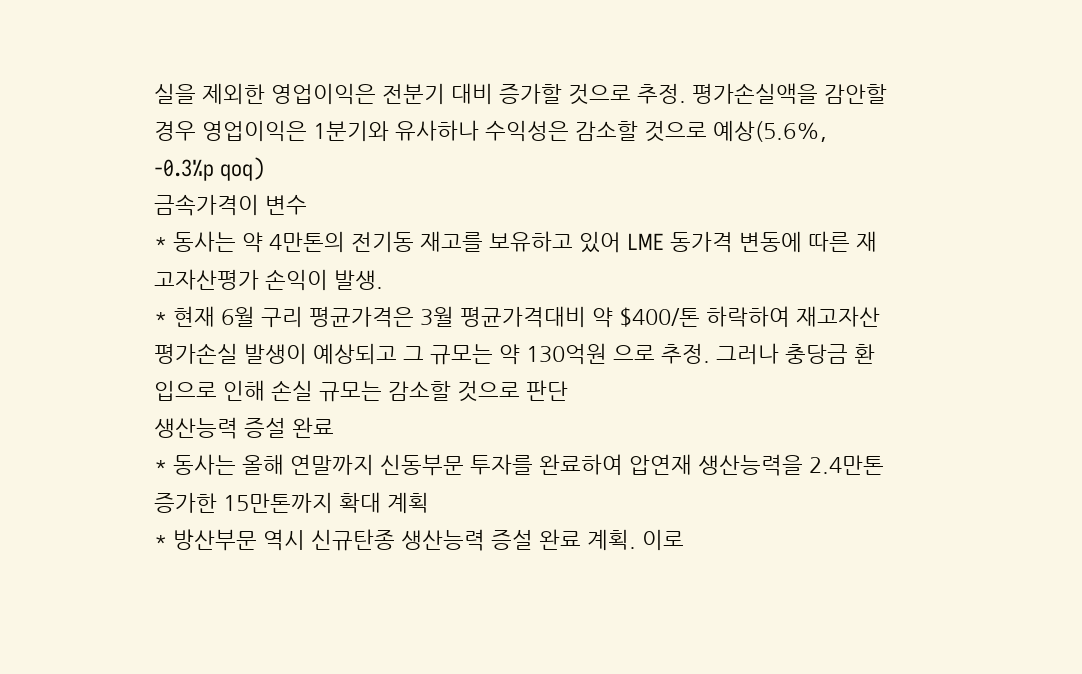실을 제외한 영업이익은 전분기 대비 증가할 것으로 추정. 평가손실액을 감안할 경우 영업이익은 1분기와 유사하나 수익성은 감소할 것으로 예상(5.6%, -0.3%p qoq)
금속가격이 변수
* 동사는 약 4만톤의 전기동 재고를 보유하고 있어 LME 동가격 변동에 따른 재고자산평가 손익이 발생.
* 현재 6월 구리 평균가격은 3월 평균가격대비 약 $400/톤 하락하여 재고자산평가손실 발생이 예상되고 그 규모는 약 130억원 으로 추정. 그러나 충당금 환입으로 인해 손실 규모는 감소할 것으로 판단
생산능력 증설 완료
* 동사는 올해 연말까지 신동부문 투자를 완료하여 압연재 생산능력을 2.4만톤 증가한 15만톤까지 확대 계획
* 방산부문 역시 신규탄종 생산능력 증설 완료 계획. 이로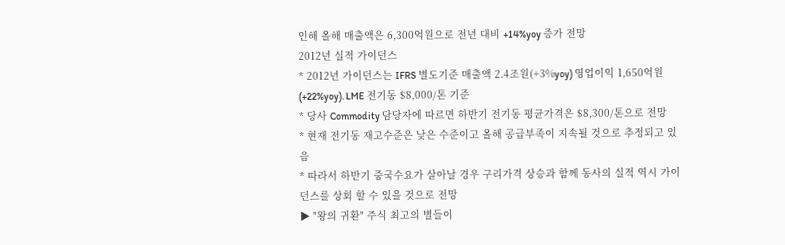인해 올해 매출액은 6,300억원으로 전년 대비 +14%yoy 증가 전망
2012년 실적 가이던스
* 2012년 가이던스는 IFRS 별도기준 매출액 2.4조원(+3%yoy) 영업이익 1,650억원(+22%yoy). LME 전기동 $8,000/톤 기준
* 당사 Commodity 담당자에 따르면 하반기 전기동 평균가격은 $8,300/톤으로 전망
* 현재 전기동 재고수준은 낮은 수준이고 올해 공급부족이 지속될 것으로 추정되고 있음
* 따라서 하반기 중국수요가 살아날 경우 구리가격 상승과 함께 동사의 실적 역시 가이던스를 상회 할 수 있을 것으로 전망
▶ "왕의 귀환" 주식 최고의 별들이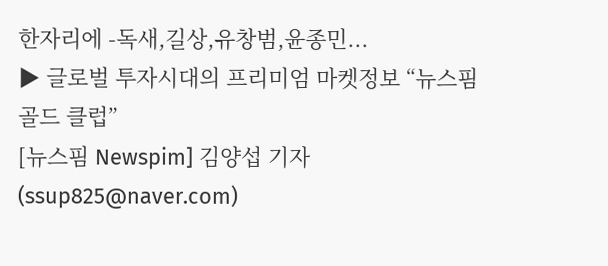한자리에 -독새,길상,유창범,윤종민...
▶ 글로벌 투자시대의 프리미엄 마켓정보 “뉴스핌 골드 클럽”
[뉴스핌 Newspim] 김양섭 기자 (ssup825@naver.com)